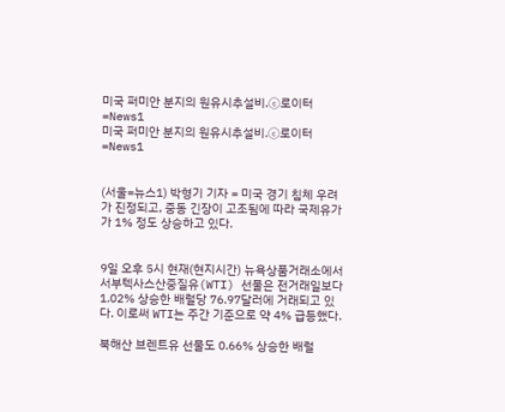미국 퍼미안 분지의 원유시추설비.ⓒ로이터=News1
미국 퍼미안 분지의 원유시추설비.ⓒ로이터=News1


(서울=뉴스1) 박형기 기자 = 미국 경기 침체 우려가 진정되고, 중동 긴장이 고조됨에 따라 국제유가가 1% 정도 상승하고 있다.


9일 오후 5시 현재(현지시간) 뉴욕상품거래소에서 서부텍사스산중질유(WTI) 선물은 전거래일보다 1.02% 상승한 배럴당 76.97달러에 거래되고 있다. 이로써 WTI는 주간 기준으로 약 4% 급등했다.

북해산 브렌트유 선물도 0.66% 상승한 배럴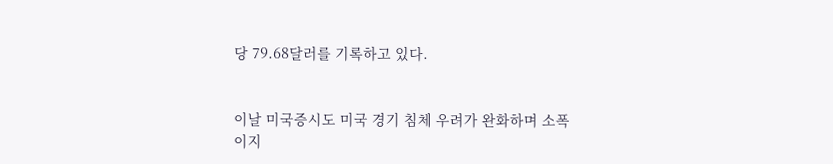당 79.68달러를 기록하고 있다.


이날 미국증시도 미국 경기 침체 우려가 완화하며 소폭이지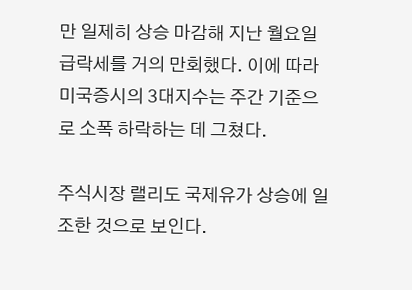만 일제히 상승 마감해 지난 월요일 급락세를 거의 만회했다. 이에 따라 미국증시의 3대지수는 주간 기준으로 소폭 하락하는 데 그쳤다.

주식시장 랠리도 국제유가 상승에 일조한 것으로 보인다.